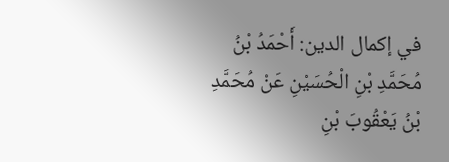في إكمال الدين: أَحْمَدُ بْنُ مُحَمَّدِ بْنِ الْحُسَيْنِ عَنْ مُحَمَّدِ بْنُ يَعْقُوبَ بْنِ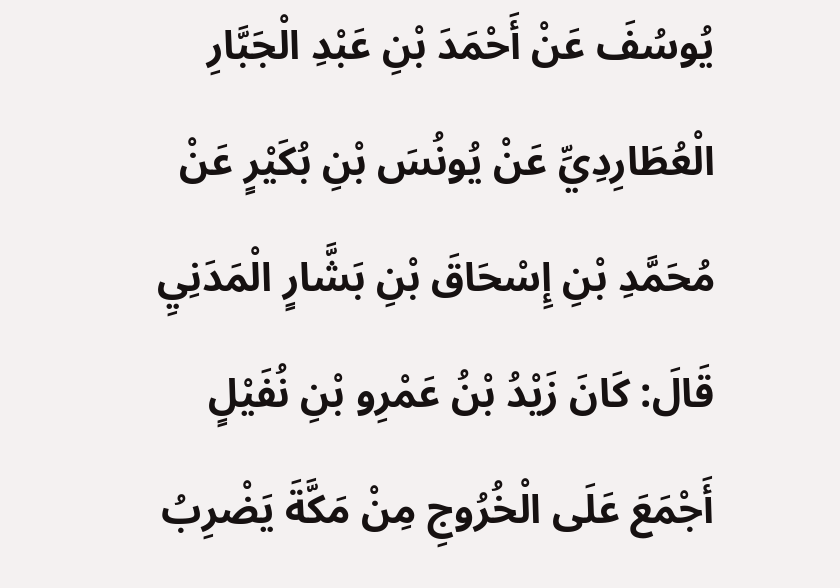يُوسُفَ عَنْ أَحْمَدَ بْنِ عَبْدِ الْجَبَّارِ الْعُطَارِدِيِّ عَنْ يُونُسَ بْنِ بُكَيْرٍ عَنْ مُحَمَّدِ بْنِ إِسْحَاقَ بْنِ بَشَّارٍ الْمَدَنِيِ قَالَ: كَانَ زَيْدُ بْنُ عَمْرِو بْنِ نُفَيْلٍ أَجْمَعَ عَلَى الْخُرُوجِ مِنْ مَكَّةَ يَضْرِبُ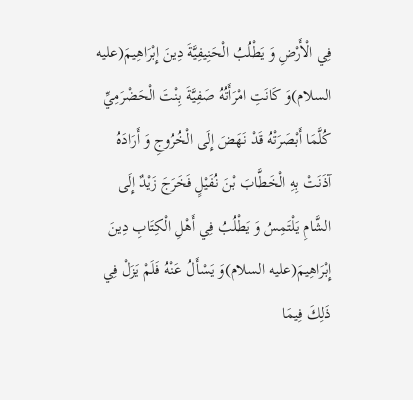فِي الْأَرْضِ وَ يَطْلُبُ الْحَنِيفِيَّةَ دِينَ إِبْرَاهِيمَ(عليه السلام)وَ كَانَتِ امْرَأَتُهُ صَفِيَّةَ بِنْتَ الْحَضْرَمِيِّ كُلَّمَا أَبْصَرَتْهُ قَدْ نَهَضَ إِلَى الْخُرُوجِ وَ أَرَادَهُ آذَنَتْ بِهِ الْخَطَّابَ بْنَ نُفَيْلٍ فَخَرَجَ زَيْدٌ إِلَى الشَّامِ يَلْتَمِسُ وَ يَطْلُبُ فِي أَهْلِ الْكِتَابِ دِينَ إِبْرَاهِيمَ(عليه السلام)وَ يَسْأَلُ عَنْهُ فَلَمْ يَزَلْ فِي ذَلِكَ فِيمَا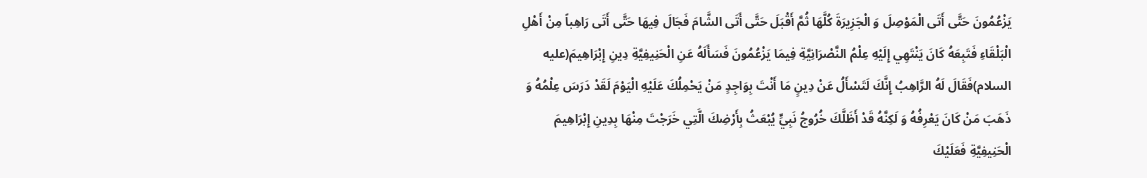يَزْعُمُونَ حَتَّى أَتَى الْمَوْصِلَ وَ الْجَزِيرَةَ كُلَّهَا ثُمَّ أَقْبَلَ حَتَّى أَتَى الشَّامَ فَجَالَ فِيهَا حَتَّى أَتَى رَاهِباً مِنْ أَهْلِ الْبَلْقَاءِ فَتَبِعَهُ كَانَ يَنْتَهِي إِلَيْهِ عِلْمُ النَّصْرَانِيَّةِ فِيمَا يَزْعُمُونَ فَسَأَلَهُ عَنِ الْحَنِيفِيَّةِ دِينِ إِبْرَاهِيمَ(عليه السلام)فَقَالَ لَهُ الرَّاهِبُ إِنَّكَ لَتَسْأَلُ عَنْ دِينٍ مَا أَنْتَ بِوَاجِدٍ مَنْ يَحْمِلُكَ عَلَيْهِ الْيَوْمَ لَقَدْ دَرَسَ عِلْمُهُ وَ ذَهَبَ مَنْ كَانَ يَعْرِفُهُ وَ لَكِنَّهُ قَدْ أَظَلَّكَ خُرُوجُ نَبِيٍّ يُبْعَثُ بِأَرْضِكَ الَّتِي خَرَجْتَ مِنْهَا بِدِينِ إِبْرَاهِيمَ الْحَنِيفِيَّةِ فَعَلَيْكَ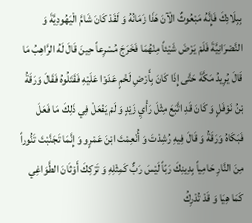بِبِلَادِكَ فَإِنَّهُ مَبْعُوثٌ الْآنَ هَذَا زَمَانُهُ وَ لَقَدْ كَانَ شَامَّ الْيَهُودِيَّةَ وَ النَّصْرَانِيَّةَ فَلَمْ يَرْضَ شَيْئاً مِنْهُمَا فَخَرَجَ مُسْرِعاً حِينَ قَالَ لَهُ الرَّاهِبُ مَا قَالَ يُرِيدُ مَكَّةَ حَتَّى إِذَا كَانَ بِأَرْضِ لَخْمٍ عَدَوْا عَلَيْهِ فَقَتَلُوهُ فَقَالَ وَرَقَةُ بْنُ نَوْفَلٍ وَ كَانَ قَدِ اتَّبَعَ مِثْلَ رَأْيِ زَيْدٍ وَ لَمْ يَفْعَلْ فِي ذَلِكَ مَا فَعَلَ فَبَكَاهُ وَرَقَةُ وَ قَالَ فِيهِ رُشِدْتَ وَ أُنْعِمْتَ ابْنَ عَمْرٍو وَ إِنَّمَا تَجَنَّبْتَ تَنُّوراً مِنَ النَّارِ حَامِياً بِدِينِكَ رَبّاً لَيْسَ رَبٌّ كَمِثْلِهِ وَ تَرْكِكَ أَوْثَانَ الطَّوَاغِي كَمَا هِيَا وَ قَدْ تُدْرِكُ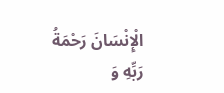الْإِنْسَانَ رَحْمَةُ رَبِّهِ وَ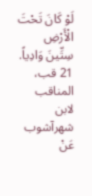لَوْ كَانَ تَحْتَ الْأَرْضِ سِتِّينَ وَادِياً. 21 قب، المناقب لابن شهرآشوب عَنْ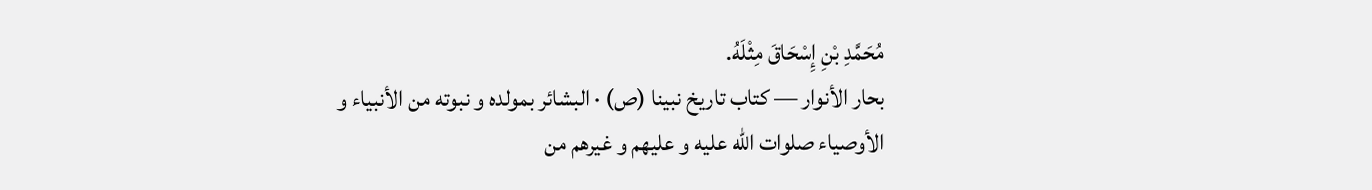مُحَمَّدِ بْنِ إِسْحَاقَ مِثْلَهُ.
بحار الأنوار — كتاب تاريخ نبينا (ص) · البشائر بمولده و نبوته من الأنبياء و الأوصياء صلوات الله عليه و عليهم و غيرهم من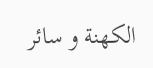الكهنة و سائر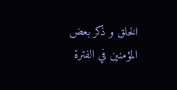الخلق و ذكر بعض المؤمنين في الفترة